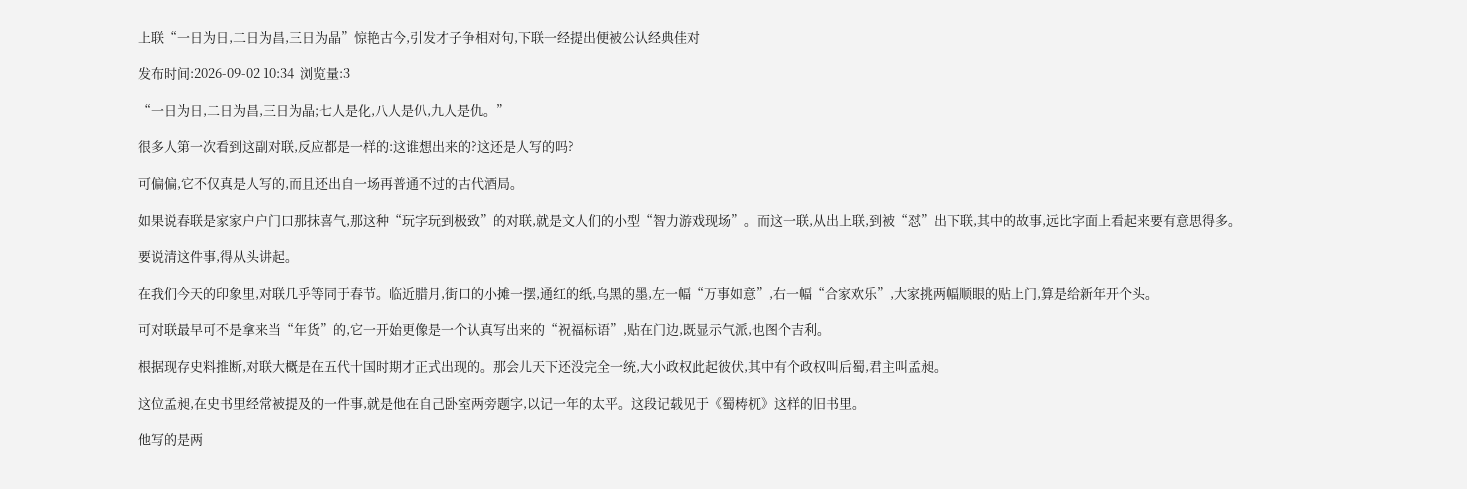上联“一日为日,二日为昌,三日为晶”惊艳古今,引发才子争相对句,下联一经提出便被公认经典佳对

发布时间:2026-09-02 10:34  浏览量:3

“一日为日,二日为昌,三日为晶;七人是化,八人是仈,九人是仇。”

很多人第一次看到这副对联,反应都是一样的:这谁想出来的?这还是人写的吗?

可偏偏,它不仅真是人写的,而且还出自一场再普通不过的古代酒局。

如果说春联是家家户户门口那抹喜气,那这种“玩字玩到极致”的对联,就是文人们的小型“智力游戏现场”。而这一联,从出上联,到被“怼”出下联,其中的故事,远比字面上看起来要有意思得多。

要说清这件事,得从头讲起。

在我们今天的印象里,对联几乎等同于春节。临近腊月,街口的小摊一摆,通红的纸,乌黑的墨,左一幅“万事如意”,右一幅“合家欢乐”,大家挑两幅顺眼的贴上门,算是给新年开个头。

可对联最早可不是拿来当“年货”的,它一开始更像是一个认真写出来的“祝福标语”,贴在门边,既显示气派,也图个吉利。

根据现存史料推断,对联大概是在五代十国时期才正式出现的。那会儿天下还没完全一统,大小政权此起彼伏,其中有个政权叫后蜀,君主叫孟昶。

这位孟昶,在史书里经常被提及的一件事,就是他在自己卧室两旁题字,以记一年的太平。这段记载见于《蜀梼杌》这样的旧书里。

他写的是两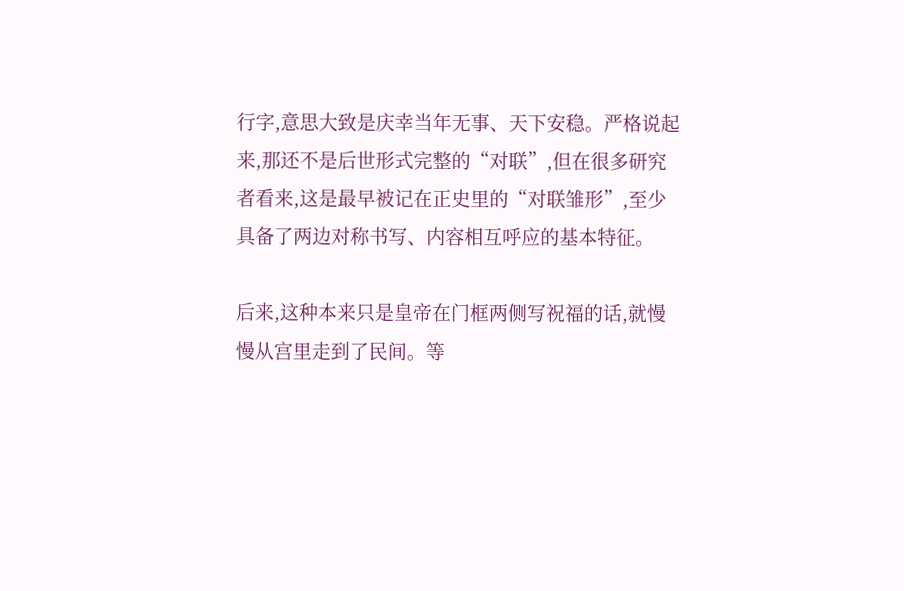行字,意思大致是庆幸当年无事、天下安稳。严格说起来,那还不是后世形式完整的“对联”,但在很多研究者看来,这是最早被记在正史里的“对联雏形”,至少具备了两边对称书写、内容相互呼应的基本特征。

后来,这种本来只是皇帝在门框两侧写祝福的话,就慢慢从宫里走到了民间。等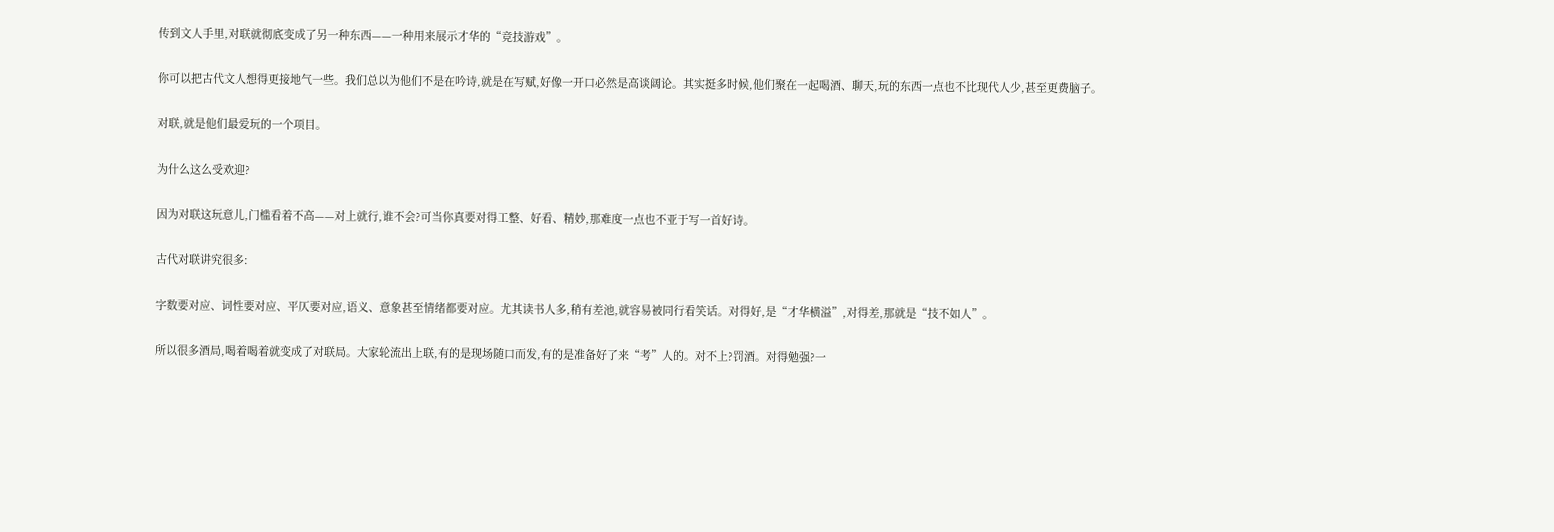传到文人手里,对联就彻底变成了另一种东西——一种用来展示才华的“竞技游戏”。

你可以把古代文人想得更接地气一些。我们总以为他们不是在吟诗,就是在写赋,好像一开口必然是高谈阔论。其实挺多时候,他们聚在一起喝酒、聊天,玩的东西一点也不比现代人少,甚至更费脑子。

对联,就是他们最爱玩的一个项目。

为什么这么受欢迎?

因为对联这玩意儿,门槛看着不高——对上就行,谁不会?可当你真要对得工整、好看、精妙,那难度一点也不亚于写一首好诗。

古代对联讲究很多:

字数要对应、词性要对应、平仄要对应,语义、意象甚至情绪都要对应。尤其读书人多,稍有差池,就容易被同行看笑话。对得好,是“才华横溢”,对得差,那就是“技不如人”。

所以很多酒局,喝着喝着就变成了对联局。大家轮流出上联,有的是现场随口而发,有的是准备好了来“考”人的。对不上?罚酒。对得勉强?一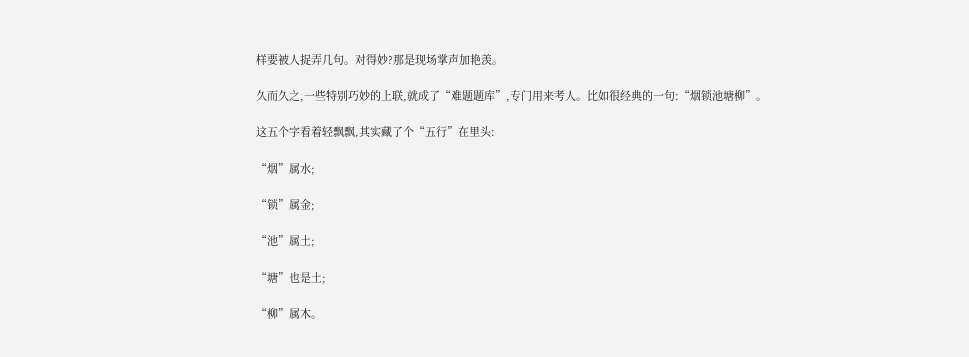样要被人捉弄几句。对得妙?那是现场掌声加艳羡。

久而久之,一些特别巧妙的上联,就成了“难题题库”,专门用来考人。比如很经典的一句:“烟锁池塘柳”。

这五个字看着轻飘飘,其实藏了个“五行”在里头:

“烟”属水;

“锁”属金;

“池”属土;

“塘”也是土;

“柳”属木。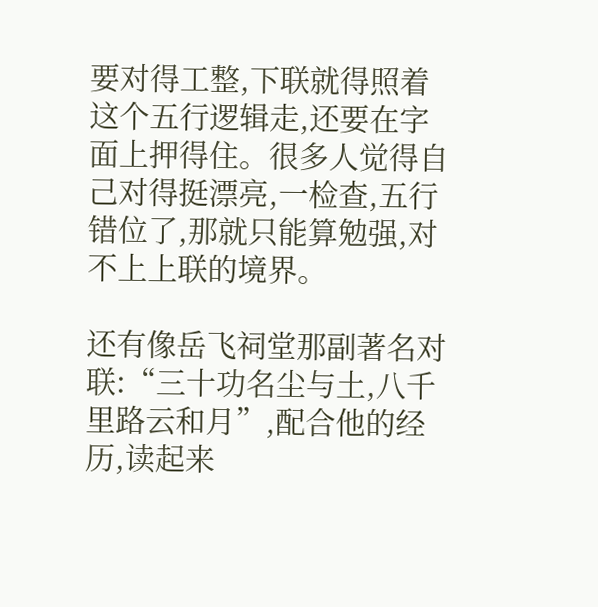要对得工整,下联就得照着这个五行逻辑走,还要在字面上押得住。很多人觉得自己对得挺漂亮,一检查,五行错位了,那就只能算勉强,对不上上联的境界。

还有像岳飞祠堂那副著名对联:“三十功名尘与土,八千里路云和月”,配合他的经历,读起来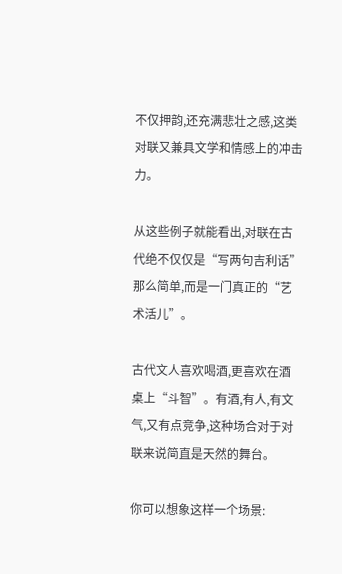不仅押韵,还充满悲壮之感,这类对联又兼具文学和情感上的冲击力。

从这些例子就能看出,对联在古代绝不仅仅是“写两句吉利话”那么简单,而是一门真正的“艺术活儿”。

古代文人喜欢喝酒,更喜欢在酒桌上“斗智”。有酒,有人,有文气,又有点竞争,这种场合对于对联来说简直是天然的舞台。

你可以想象这样一个场景: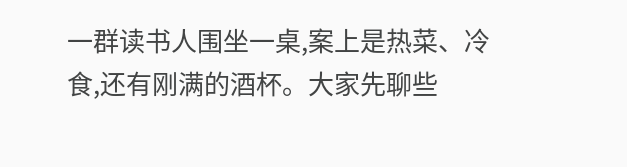一群读书人围坐一桌,案上是热菜、冷食,还有刚满的酒杯。大家先聊些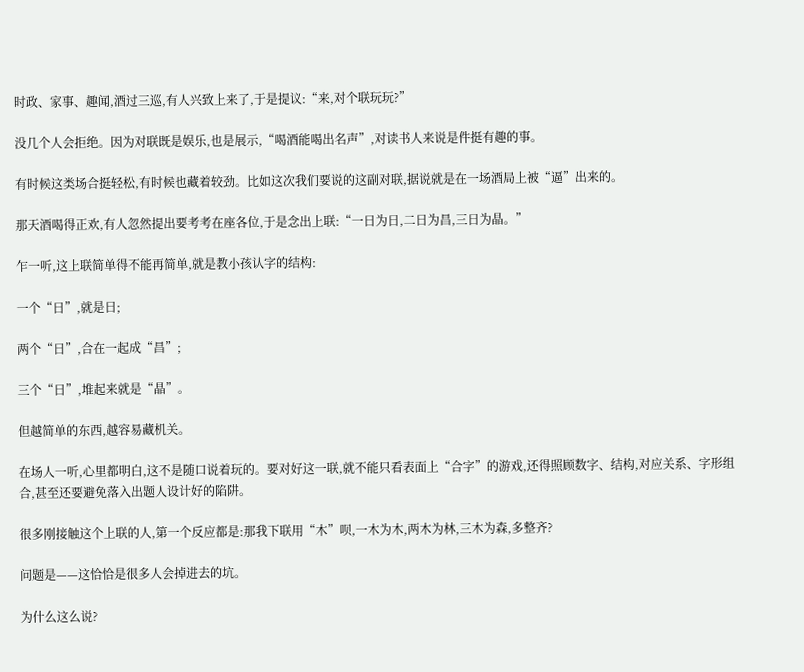时政、家事、趣闻,酒过三巡,有人兴致上来了,于是提议:“来,对个联玩玩?”

没几个人会拒绝。因为对联既是娱乐,也是展示,“喝酒能喝出名声”,对读书人来说是件挺有趣的事。

有时候这类场合挺轻松,有时候也藏着较劲。比如这次我们要说的这副对联,据说就是在一场酒局上被“逼”出来的。

那天酒喝得正欢,有人忽然提出要考考在座各位,于是念出上联:“一日为日,二日为昌,三日为晶。”

乍一听,这上联简单得不能再简单,就是教小孩认字的结构:

一个“日”,就是日;

两个“日”,合在一起成“昌”;

三个“日”,堆起来就是“晶”。

但越简单的东西,越容易藏机关。

在场人一听,心里都明白,这不是随口说着玩的。要对好这一联,就不能只看表面上“合字”的游戏,还得照顾数字、结构,对应关系、字形组合,甚至还要避免落入出题人设计好的陷阱。

很多刚接触这个上联的人,第一个反应都是:那我下联用“木”呗,一木为木,两木为林,三木为森,多整齐?

问题是——这恰恰是很多人会掉进去的坑。

为什么这么说?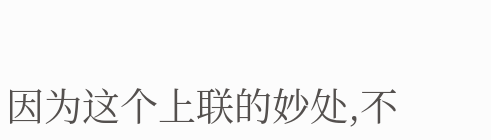因为这个上联的妙处,不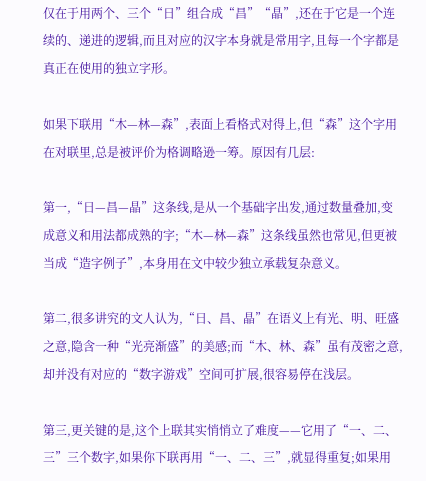仅在于用两个、三个“日”组合成“昌”“晶”,还在于它是一个连续的、递进的逻辑,而且对应的汉字本身就是常用字,且每一个字都是真正在使用的独立字形。

如果下联用“木—林—森”,表面上看格式对得上,但“森”这个字用在对联里,总是被评价为格调略逊一筹。原因有几层:

第一,“日—昌—晶”这条线,是从一个基础字出发,通过数量叠加,变成意义和用法都成熟的字;“木—林—森”这条线虽然也常见,但更被当成“造字例子”,本身用在文中较少独立承载复杂意义。

第二,很多讲究的文人认为,“日、昌、晶”在语义上有光、明、旺盛之意,隐含一种“光亮渐盛”的美感;而“木、林、森”虽有茂密之意,却并没有对应的“数字游戏”空间可扩展,很容易停在浅层。

第三,更关键的是,这个上联其实悄悄立了难度——它用了“一、二、三”三个数字,如果你下联再用“一、二、三”,就显得重复;如果用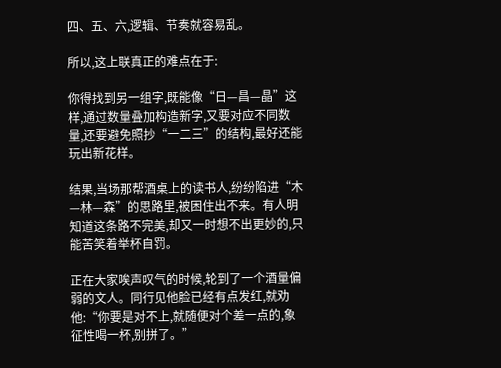四、五、六,逻辑、节奏就容易乱。

所以,这上联真正的难点在于:

你得找到另一组字,既能像“日—昌—晶”这样,通过数量叠加构造新字,又要对应不同数量,还要避免照抄“一二三”的结构,最好还能玩出新花样。

结果,当场那帮酒桌上的读书人,纷纷陷进“木—林—森”的思路里,被困住出不来。有人明知道这条路不完美,却又一时想不出更妙的,只能苦笑着举杯自罚。

正在大家唉声叹气的时候,轮到了一个酒量偏弱的文人。同行见他脸已经有点发红,就劝他:“你要是对不上,就随便对个差一点的,象征性喝一杯,别拼了。”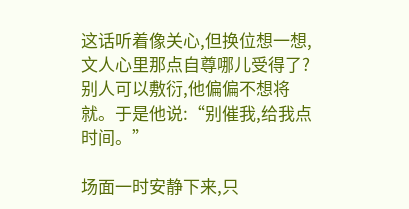这话听着像关心,但换位想一想,文人心里那点自尊哪儿受得了?别人可以敷衍,他偏偏不想将就。于是他说:“别催我,给我点时间。”

场面一时安静下来,只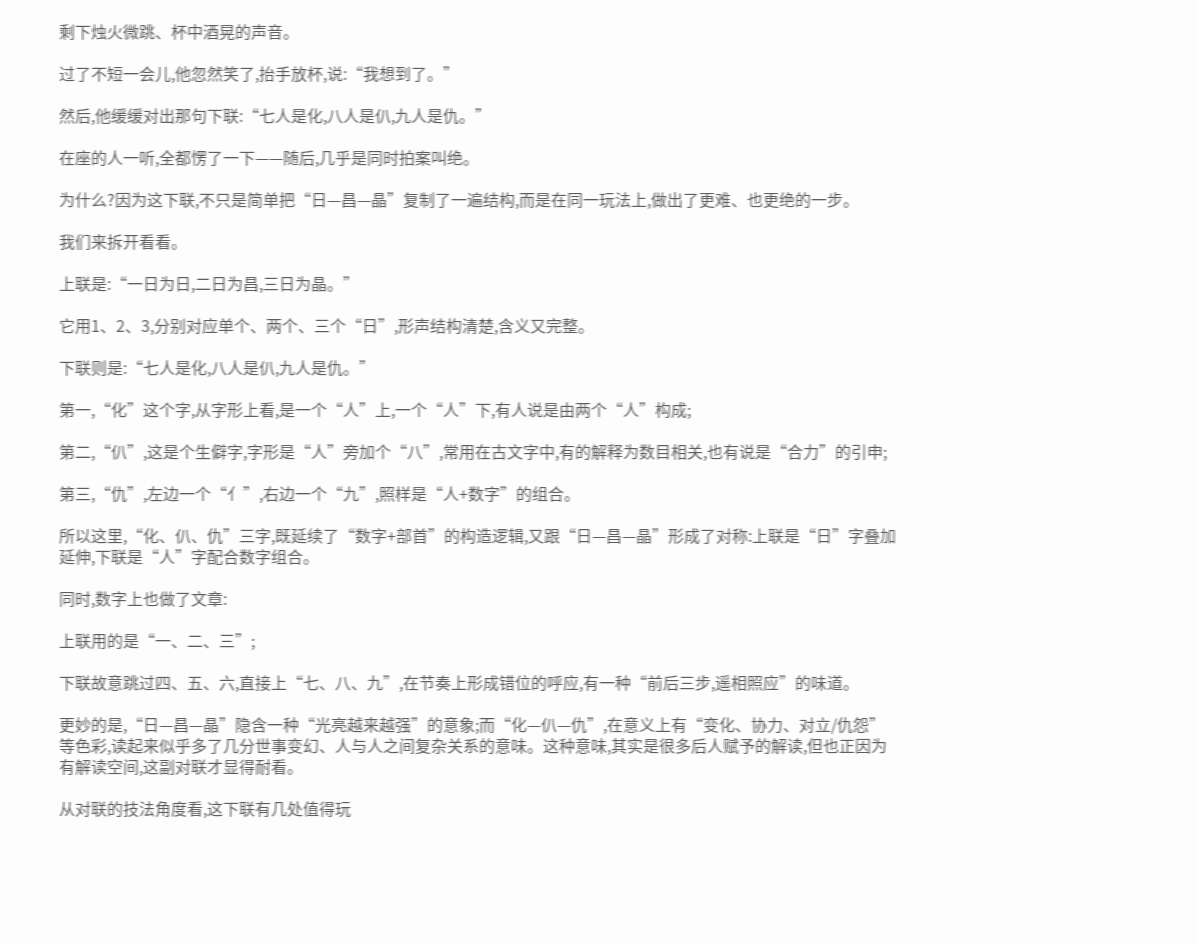剩下烛火微跳、杯中酒晃的声音。

过了不短一会儿,他忽然笑了,抬手放杯,说:“我想到了。”

然后,他缓缓对出那句下联:“七人是化,八人是仈,九人是仇。”

在座的人一听,全都愣了一下——随后,几乎是同时拍案叫绝。

为什么?因为这下联,不只是简单把“日—昌—晶”复制了一遍结构,而是在同一玩法上,做出了更难、也更绝的一步。

我们来拆开看看。

上联是:“一日为日,二日为昌,三日为晶。”

它用1、2、3,分别对应单个、两个、三个“日”,形声结构清楚,含义又完整。

下联则是:“七人是化,八人是仈,九人是仇。”

第一,“化”这个字,从字形上看,是一个“人”上,一个“人”下,有人说是由两个“人”构成;

第二,“仈”,这是个生僻字,字形是“人”旁加个“八”,常用在古文字中,有的解释为数目相关,也有说是“合力”的引申;

第三,“仇”,左边一个“亻”,右边一个“九”,照样是“人+数字”的组合。

所以这里,“化、仈、仇”三字,既延续了“数字+部首”的构造逻辑,又跟“日—昌—晶”形成了对称:上联是“日”字叠加延伸,下联是“人”字配合数字组合。

同时,数字上也做了文章:

上联用的是“一、二、三”;

下联故意跳过四、五、六,直接上“七、八、九”,在节奏上形成错位的呼应,有一种“前后三步,遥相照应”的味道。

更妙的是,“日—昌—晶”隐含一种“光亮越来越强”的意象;而“化—仈—仇”,在意义上有“变化、协力、对立/仇怨”等色彩,读起来似乎多了几分世事变幻、人与人之间复杂关系的意味。这种意味,其实是很多后人赋予的解读,但也正因为有解读空间,这副对联才显得耐看。

从对联的技法角度看,这下联有几处值得玩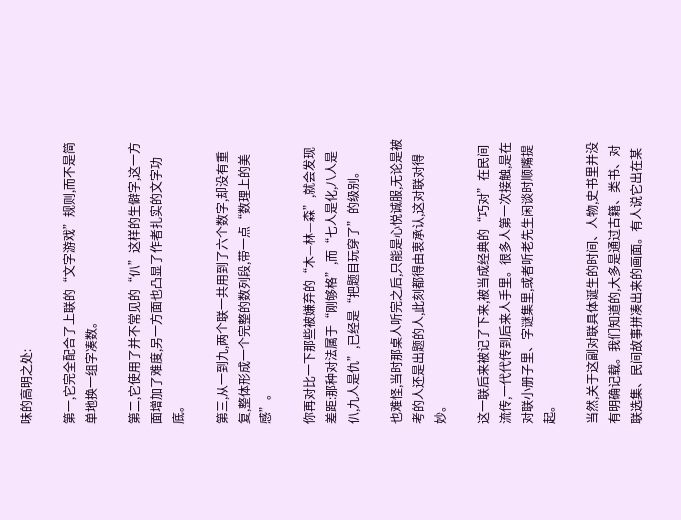味的高明之处:

第一,它完全配合了上联的“文字游戏”规则,而不是简单地换一组字凑数。

第二,它使用了并不常见的“仈”这样的生僻字,这一方面增加了难度,另一方面也凸显了作者扎实的文字功底。

第三,从一到九,两个联一共用到了六个数字,却没有重复,整体形成一个完整的数列段,带一点“数理上的美感”。

你再对比一下那些被嫌弃的“木—林—森”,就会发现差距:那种对法属于“刚够格”,而“七人是化,八人是仈,九人是仇”,已经是“把题目玩穿了”的级别。

也难怪,当时那桌人听完之后,只能是心悦诚服,无论是被考的人还是出题的人,此刻都得由衷承认,这对联对得妙。

这一联后来被记了下来,被当成经典的“巧对”在民间流传,一代代传到后来人手里。很多人第一次接触,是在对联小册子里、字谜集里,或者听老先生闲谈时顺嘴提起。

当然,关于这副对联具体诞生的时间、人物,史书里并没有明确记载。我们知道的,大多是通过古籍、类书、对联选集、民间故事拼凑出来的画面。有人说它出在某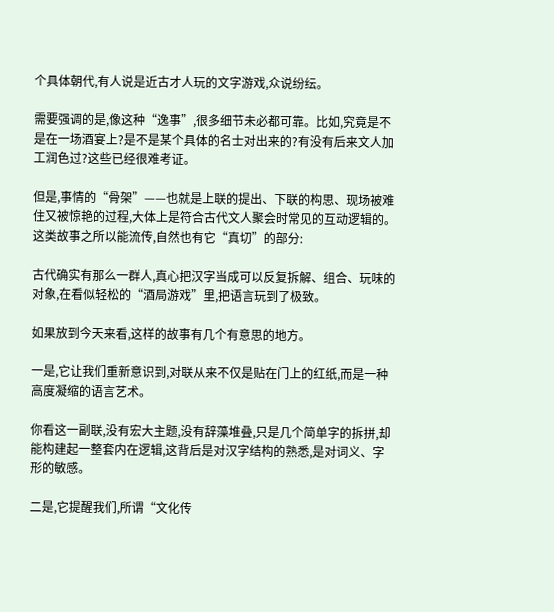个具体朝代,有人说是近古才人玩的文字游戏,众说纷纭。

需要强调的是,像这种“逸事”,很多细节未必都可靠。比如,究竟是不是在一场酒宴上?是不是某个具体的名士对出来的?有没有后来文人加工润色过?这些已经很难考证。

但是,事情的“骨架”——也就是上联的提出、下联的构思、现场被难住又被惊艳的过程,大体上是符合古代文人聚会时常见的互动逻辑的。这类故事之所以能流传,自然也有它“真切”的部分:

古代确实有那么一群人,真心把汉字当成可以反复拆解、组合、玩味的对象,在看似轻松的“酒局游戏”里,把语言玩到了极致。

如果放到今天来看,这样的故事有几个有意思的地方。

一是,它让我们重新意识到,对联从来不仅是贴在门上的红纸,而是一种高度凝缩的语言艺术。

你看这一副联,没有宏大主题,没有辞藻堆叠,只是几个简单字的拆拼,却能构建起一整套内在逻辑,这背后是对汉字结构的熟悉,是对词义、字形的敏感。

二是,它提醒我们,所谓“文化传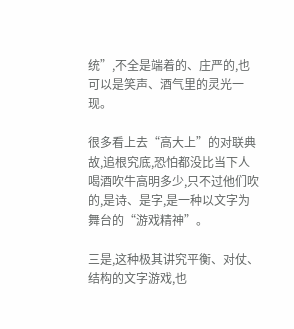统”,不全是端着的、庄严的,也可以是笑声、酒气里的灵光一现。

很多看上去“高大上”的对联典故,追根究底,恐怕都没比当下人喝酒吹牛高明多少,只不过他们吹的,是诗、是字,是一种以文字为舞台的“游戏精神”。

三是,这种极其讲究平衡、对仗、结构的文字游戏,也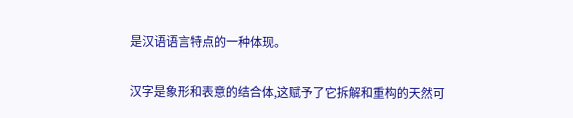是汉语语言特点的一种体现。

汉字是象形和表意的结合体,这赋予了它拆解和重构的天然可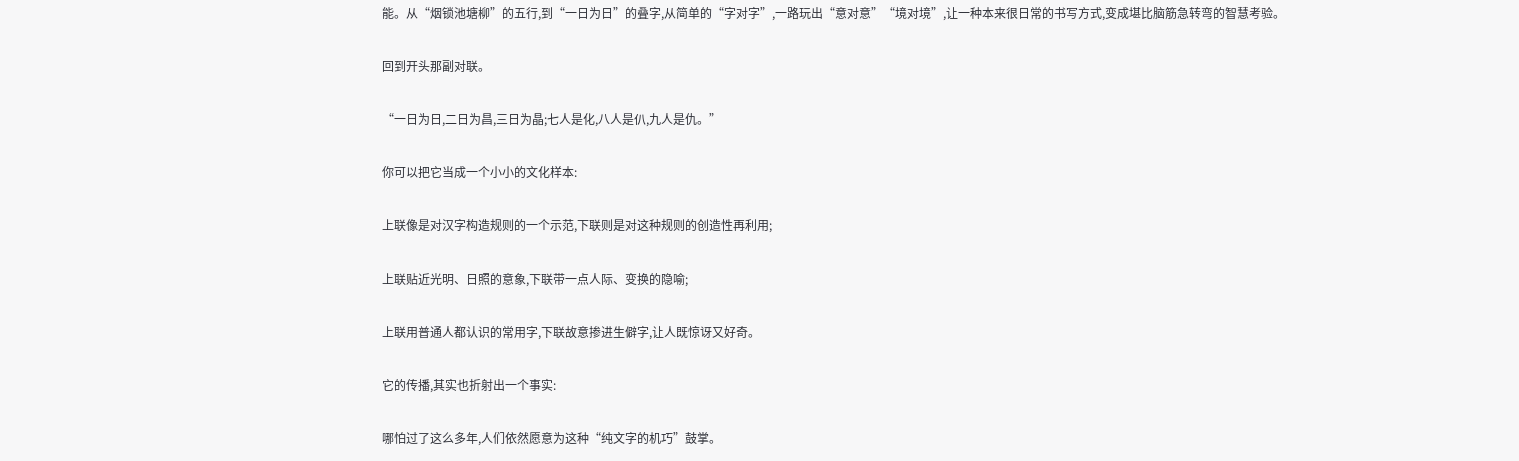能。从“烟锁池塘柳”的五行,到“一日为日”的叠字,从简单的“字对字”,一路玩出“意对意”“境对境”,让一种本来很日常的书写方式,变成堪比脑筋急转弯的智慧考验。

回到开头那副对联。

“一日为日,二日为昌,三日为晶;七人是化,八人是仈,九人是仇。”

你可以把它当成一个小小的文化样本:

上联像是对汉字构造规则的一个示范,下联则是对这种规则的创造性再利用;

上联贴近光明、日照的意象,下联带一点人际、变换的隐喻;

上联用普通人都认识的常用字,下联故意掺进生僻字,让人既惊讶又好奇。

它的传播,其实也折射出一个事实:

哪怕过了这么多年,人们依然愿意为这种“纯文字的机巧”鼓掌。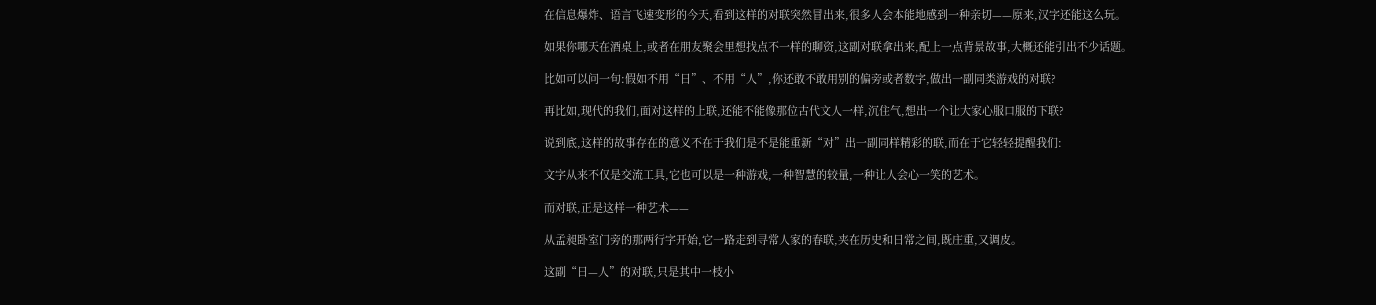在信息爆炸、语言飞速变形的今天,看到这样的对联突然冒出来,很多人会本能地感到一种亲切——原来,汉字还能这么玩。

如果你哪天在酒桌上,或者在朋友聚会里想找点不一样的聊资,这副对联拿出来,配上一点背景故事,大概还能引出不少话题。

比如可以问一句:假如不用“日”、不用“人”,你还敢不敢用别的偏旁或者数字,做出一副同类游戏的对联?

再比如,现代的我们,面对这样的上联,还能不能像那位古代文人一样,沉住气,想出一个让大家心服口服的下联?

说到底,这样的故事存在的意义不在于我们是不是能重新“对”出一副同样精彩的联,而在于它轻轻提醒我们:

文字从来不仅是交流工具,它也可以是一种游戏,一种智慧的较量,一种让人会心一笑的艺术。

而对联,正是这样一种艺术——

从孟昶卧室门旁的那两行字开始,它一路走到寻常人家的春联,夹在历史和日常之间,既庄重,又调皮。

这副“日—人”的对联,只是其中一枝小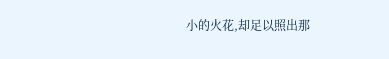小的火花,却足以照出那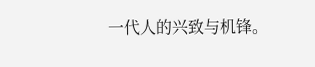一代人的兴致与机锋。